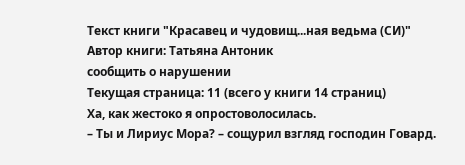Текст книги "Красавец и чудовищ...ная ведьма (СИ)"
Автор книги: Татьяна Антоник
сообщить о нарушении
Текущая страница: 11 (всего у книги 14 страниц)
Ха, как жестоко я опростоволосилась.
– Ты и Лириус Мора? – сощурил взгляд господин Говард.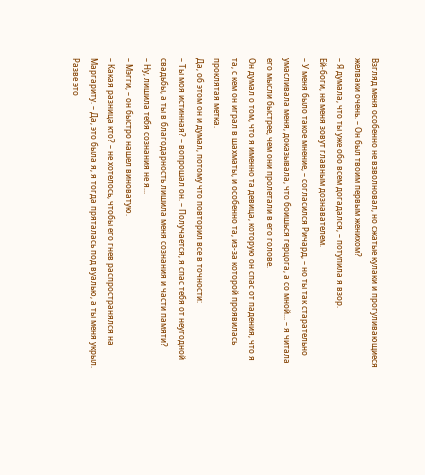Взгляд меня особенно не взволновал, но сжатые кулаки и прогуливающиеся желваки очень. – Он был твоим первым женихом?
– Я думала, что ты уже обо всем догадался, – потупила я взор.
Ей-боги, не меня зовут главным дознавателем.
– У меня было такое мнение, – согласился Ричард, – но ты так старательно умасливала меня, доказывала, что боишься герцога, а со мной... – я читала его мысли быстрее, чем они пролетали в его голове.
Он думал о том, что я именно та девица, которую он спас от падения, что я та, с кем он играл в шахматы, и особенно та, из-за которой проявилась проклятая метка.
Да, об этом он и думал, потому что повторил все в точности:
– Ты моя истинная? – вопрошал он. – Получается, я спас тебя от неугодной свадьбы, а ты в благодарность лишила меня сознания и части памяти?
– Ну, лишила тебя сознания не я...
– Мэгги, – он быстро нашел виноватую.
– Какая разница кто? – не хотелось, чтобы его гнев распространялся на Маргариту. – Да, это была я, я тогда пряталась под вуалью, а ты меня укрыл. Разве это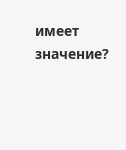имеет значение?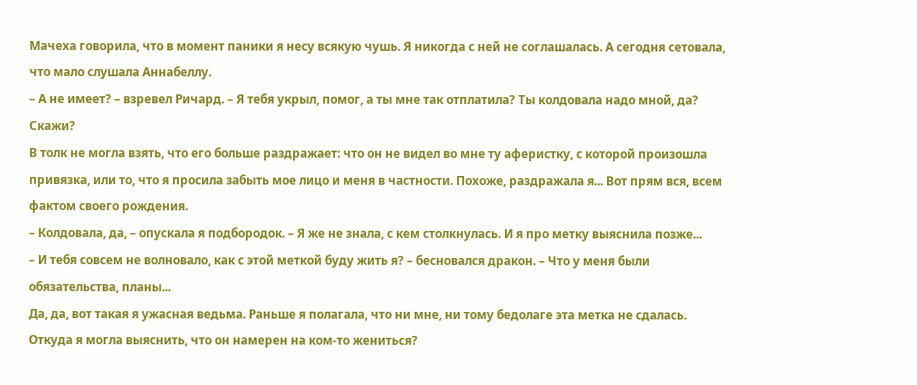Мачеха говорила, что в момент паники я несу всякую чушь. Я никогда с ней не соглашалась. А сегодня сетовала, что мало слушала Аннабеллу.
– А не имеет? – взревел Ричард. – Я тебя укрыл, помог, а ты мне так отплатила? Ты колдовала надо мной, да? Скажи?
В толк не могла взять, что его больше раздражает: что он не видел во мне ту аферистку, с которой произошла привязка, или то, что я просила забыть мое лицо и меня в частности. Похоже, раздражала я... Вот прям вся, всем фактом своего рождения.
– Колдовала, да, – опускала я подбородок. – Я же не знала, с кем столкнулась. И я про метку выяснила позже...
– И тебя совсем не волновало, как с этой меткой буду жить я? – бесновался дракон. – Что у меня были обязательства, планы...
Да, да, вот такая я ужасная ведьма. Раньше я полагала, что ни мне, ни тому бедолаге эта метка не сдалась. Откуда я могла выяснить, что он намерен на ком-то жениться?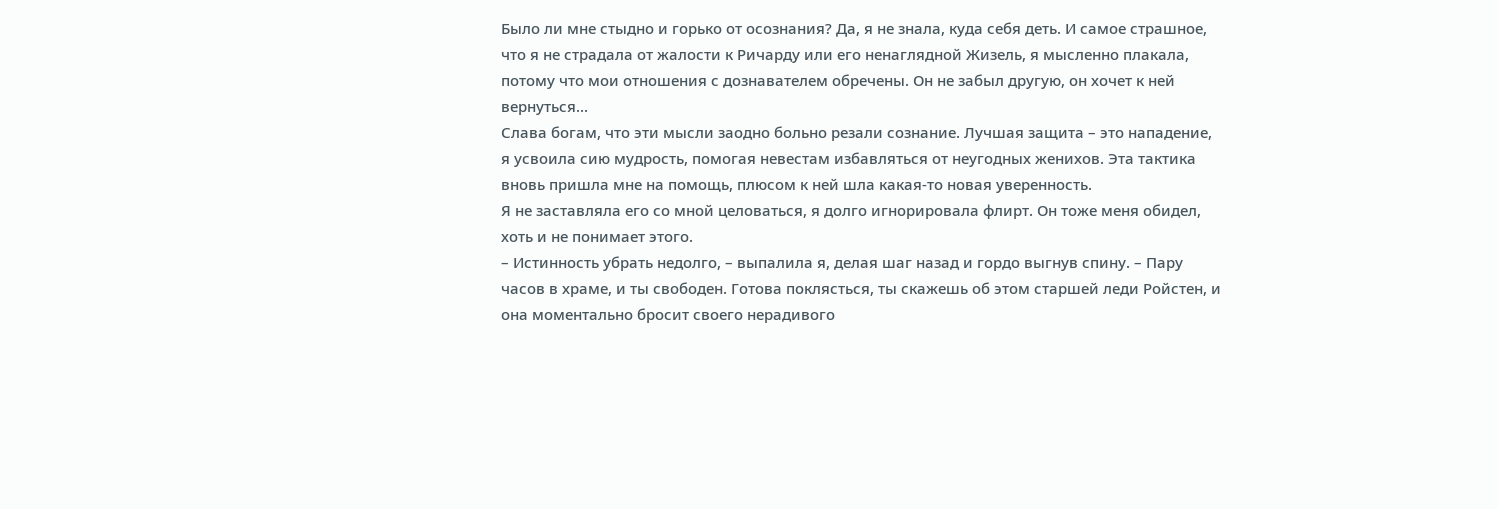Было ли мне стыдно и горько от осознания? Да, я не знала, куда себя деть. И самое страшное, что я не страдала от жалости к Ричарду или его ненаглядной Жизель, я мысленно плакала, потому что мои отношения с дознавателем обречены. Он не забыл другую, он хочет к ней вернуться...
Слава богам, что эти мысли заодно больно резали сознание. Лучшая защита – это нападение, я усвоила сию мудрость, помогая невестам избавляться от неугодных женихов. Эта тактика вновь пришла мне на помощь, плюсом к ней шла какая-то новая уверенность.
Я не заставляла его со мной целоваться, я долго игнорировала флирт. Он тоже меня обидел, хоть и не понимает этого.
– Истинность убрать недолго, – выпалила я, делая шаг назад и гордо выгнув спину. – Пару часов в храме, и ты свободен. Готова поклясться, ты скажешь об этом старшей леди Ройстен, и она моментально бросит своего нерадивого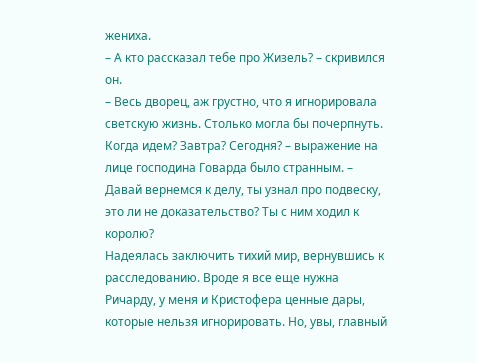жениха.
– А кто рассказал тебе про Жизель? – скривился он.
– Весь дворец, аж грустно, что я игнорировала светскую жизнь. Столько могла бы почерпнуть. Когда идем? Завтра? Сегодня? – выражение на лице господина Говарда было странным. – Давай вернемся к делу, ты узнал про подвеску, это ли не доказательство? Ты с ним ходил к королю?
Надеялась заключить тихий мир, вернувшись к расследованию. Вроде я все еще нужна Ричарду, у меня и Кристофера ценные дары, которые нельзя игнорировать. Но, увы, главный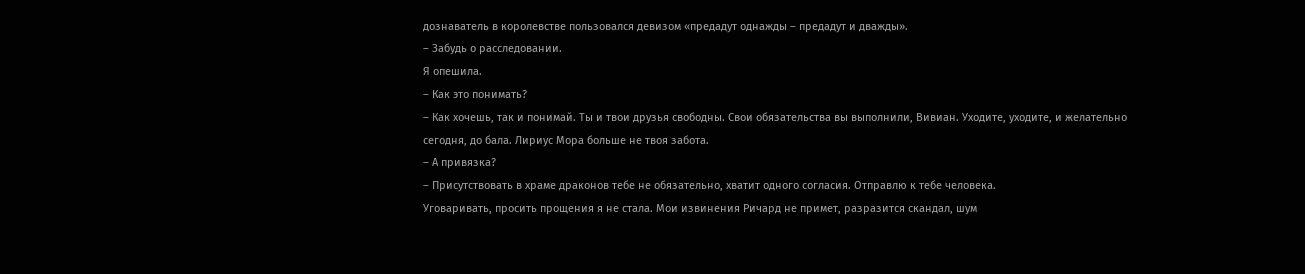дознаватель в королевстве пользовался девизом «предадут однажды – предадут и дважды».
– Забудь о расследовании.
Я опешила.
– Как это понимать?
– Как хочешь, так и понимай. Ты и твои друзья свободны. Свои обязательства вы выполнили, Вивиан. Уходите, уходите, и желательно сегодня, до бала. Лириус Мора больше не твоя забота.
– А привязка?
– Присутствовать в храме драконов тебе не обязательно, хватит одного согласия. Отправлю к тебе человека.
Уговаривать, просить прощения я не стала. Мои извинения Ричард не примет, разразится скандал, шум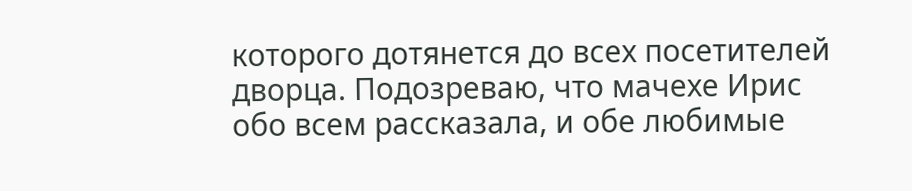которого дотянется до всех посетителей дворца. Подозреваю, что мачехе Ирис обо всем рассказала, и обе любимые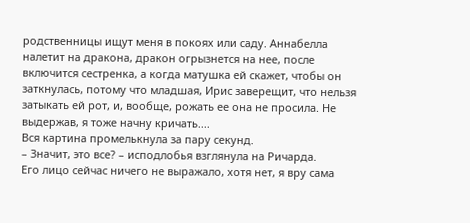родственницы ищут меня в покоях или саду. Аннабелла налетит на дракона, дракон огрызнется на нее, после включится сестренка, а когда матушка ей скажет, чтобы он заткнулась, потому что младшая, Ирис заверещит, что нельзя затыкать ей рот, и, вообще, рожать ее она не просила. Не выдержав, я тоже начну кричать....
Вся картина промелькнула за пару секунд.
– Значит, это все? – исподлобья взглянула на Ричарда.
Его лицо сейчас ничего не выражало, хотя нет, я вру сама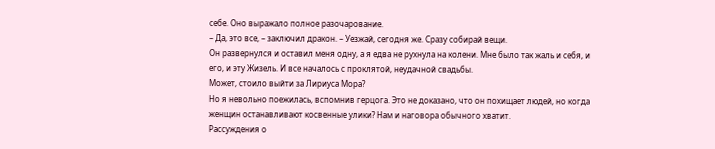себе. Оно выражало полное разочарование.
– Да, это все, – заключил дракон. – Уезжай, сегодня же. Сразу собирай вещи.
Он развернулся и оставил меня одну, а я едва не рухнула на колени. Мне было так жаль и себя, и его, и эту Жизель. И все началось с проклятой, неудачной свадьбы.
Может, стоило выйти за Лириуса Мора?
Но я невольно поежилась, вспомнив герцога. Это не доказано, что он похищает людей, но когда женщин останавливают косвенные улики? Нам и наговора обычного хватит.
Рассуждения о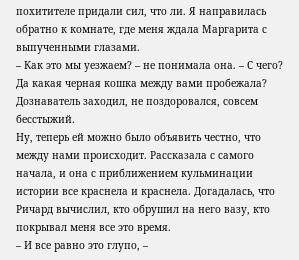похитителе придали сил, что ли. Я направилась обратно к комнате, где меня ждала Маргарита с выпученными глазами.
– Как это мы уезжаем? – не понимала она. – С чего? Да какая черная кошка между вами пробежала? Дознаватель заходил, не поздоровался, совсем бесстыжий.
Ну, теперь ей можно было объявить честно, что между нами происходит. Рассказала с самого начала, и она с приближением кульминации истории все краснела и краснела. Догадалась, что Ричард вычислил, кто обрушил на него вазу, кто покрывал меня все это время.
– И все равно это глупо, –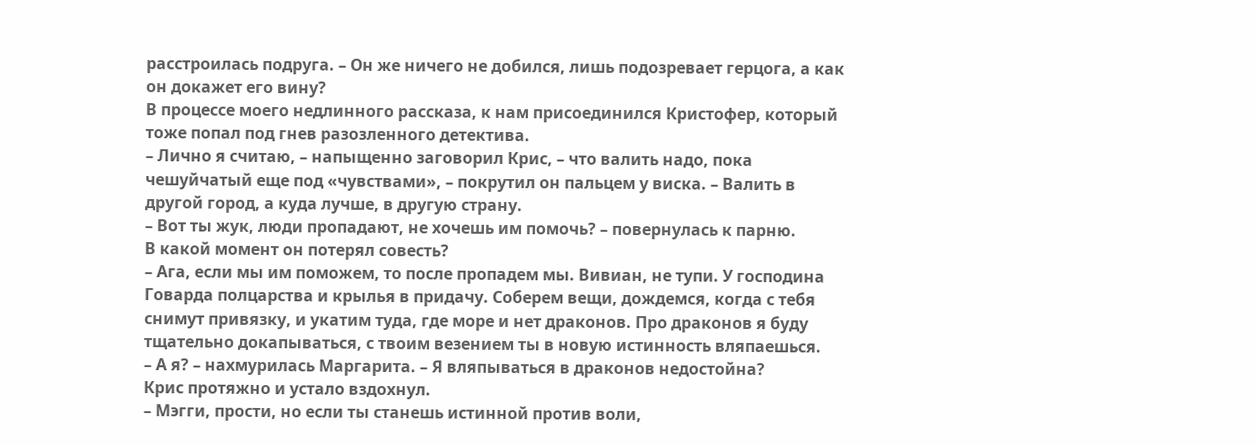расстроилась подруга. – Он же ничего не добился, лишь подозревает герцога, а как он докажет его вину?
В процессе моего недлинного рассказа, к нам присоединился Кристофер, который тоже попал под гнев разозленного детектива.
– Лично я считаю, – напыщенно заговорил Крис, – что валить надо, пока чешуйчатый еще под «чувствами», – покрутил он пальцем у виска. – Валить в другой город, а куда лучше, в другую страну.
– Вот ты жук, люди пропадают, не хочешь им помочь? – повернулась к парню.
В какой момент он потерял совесть?
– Ага, если мы им поможем, то после пропадем мы. Вивиан, не тупи. У господина Говарда полцарства и крылья в придачу. Соберем вещи, дождемся, когда с тебя снимут привязку, и укатим туда, где море и нет драконов. Про драконов я буду тщательно докапываться, с твоим везением ты в новую истинность вляпаешься.
– А я? – нахмурилась Маргарита. – Я вляпываться в драконов недостойна?
Крис протяжно и устало вздохнул.
– Мэгги, прости, но если ты станешь истинной против воли,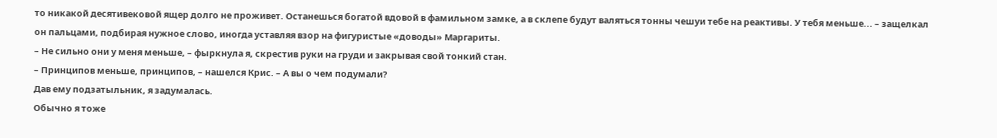то никакой десятивековой ящер долго не проживет. Останешься богатой вдовой в фамильном замке, а в склепе будут валяться тонны чешуи тебе на реактивы. У тебя меньше... – защелкал он пальцами, подбирая нужное слово, иногда уставляя взор на фигуристые «доводы» Маргариты.
– Не сильно они у меня меньше, – фыркнула я, скрестив руки на груди и закрывая свой тонкий стан.
– Принципов меньше, принципов, – нашелся Крис. – А вы о чем подумали?
Дав ему подзатыльник, я задумалась.
Обычно я тоже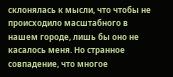склонялась к мысли, что чтобы не происходило масштабного в нашем городе, лишь бы оно не касалось меня. Но странное совпадение, что многое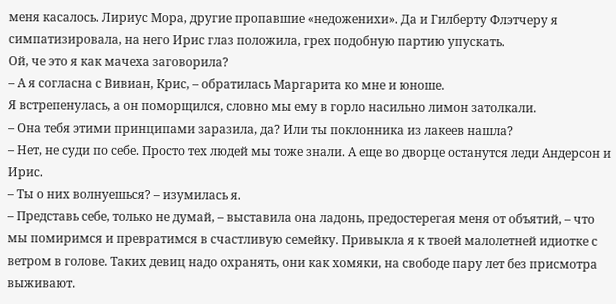меня касалось. Лириус Мора, другие пропавшие «недоженихи». Да и Гилберту Флэтчеру я симпатизировала, на него Ирис глаз положила, грех подобную партию упускать.
Ой, че это я как мачеха заговорила?
– А я согласна с Вивиан, Крис, – обратилась Маргарита ко мне и юноше.
Я встрепенулась, а он поморщился, словно мы ему в горло насильно лимон затолкали.
– Она тебя этими принципами заразила, да? Или ты поклонника из лакеев нашла?
– Нет, не суди по себе. Просто тех людей мы тоже знали. А еще во дворце останутся леди Андерсон и Ирис.
– Ты о них волнуешься? – изумилась я.
– Представь себе, только не думай, – выставила она ладонь, предостерегая меня от объятий, – что мы помиримся и превратимся в счастливую семейку. Привыкла я к твоей малолетней идиотке с ветром в голове. Таких девиц надо охранять, они как хомяки, на свободе пару лет без присмотра выживают.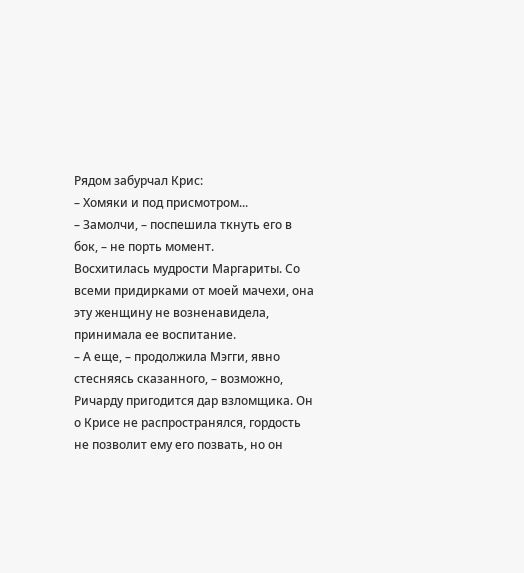Рядом забурчал Крис:
– Хомяки и под присмотром...
– Замолчи, – поспешила ткнуть его в бок, – не порть момент.
Восхитилась мудрости Маргариты. Со всеми придирками от моей мачехи, она эту женщину не возненавидела, принимала ее воспитание.
– А еще, – продолжила Мэгги, явно стесняясь сказанного, – возможно, Ричарду пригодится дар взломщика. Он о Крисе не распространялся, гордость не позволит ему его позвать, но он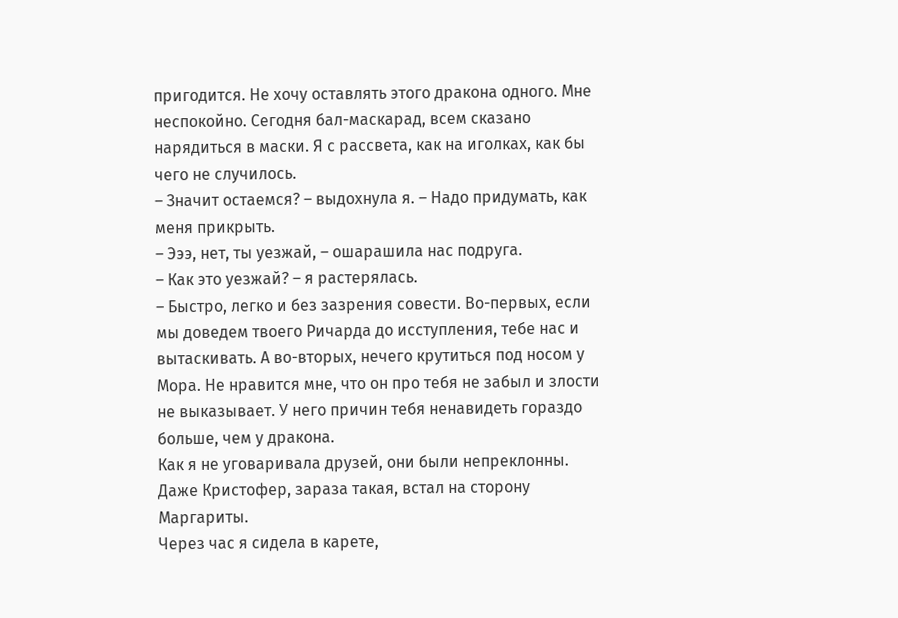пригодится. Не хочу оставлять этого дракона одного. Мне неспокойно. Сегодня бал-маскарад, всем сказано нарядиться в маски. Я с рассвета, как на иголках, как бы чего не случилось.
– Значит остаемся? – выдохнула я. – Надо придумать, как меня прикрыть.
– Эээ, нет, ты уезжай, – ошарашила нас подруга.
– Как это уезжай? – я растерялась.
– Быстро, легко и без зазрения совести. Во-первых, если мы доведем твоего Ричарда до исступления, тебе нас и вытаскивать. А во-вторых, нечего крутиться под носом у Мора. Не нравится мне, что он про тебя не забыл и злости не выказывает. У него причин тебя ненавидеть гораздо больше, чем у дракона.
Как я не уговаривала друзей, они были непреклонны. Даже Кристофер, зараза такая, встал на сторону Маргариты.
Через час я сидела в карете,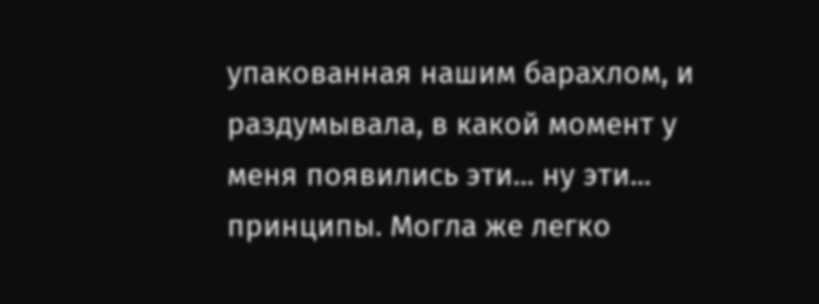упакованная нашим барахлом, и раздумывала, в какой момент у меня появились эти... ну эти... принципы. Могла же легко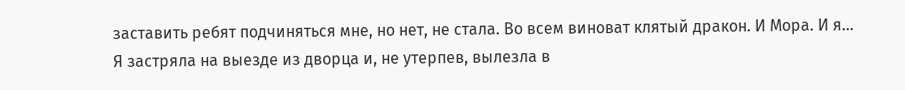заставить ребят подчиняться мне, но нет, не стала. Во всем виноват клятый дракон. И Мора. И я...
Я застряла на выезде из дворца и, не утерпев, вылезла в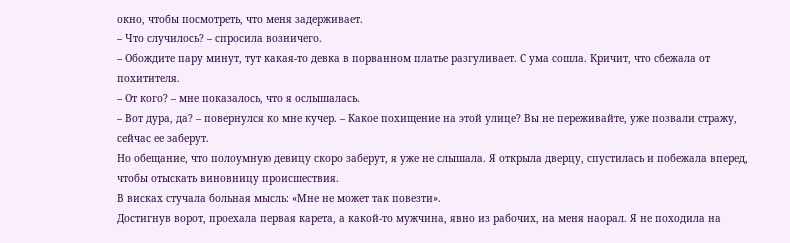окно, чтобы посмотреть, что меня задерживает.
– Что случилось? – спросила возничего.
– Обождите пару минут, тут какая-то девка в порванном платье разгуливает. С ума сошла. Кричит, что сбежала от похитителя.
– От кого? – мне показалось, что я ослышалась.
– Вот дура, да? – повернулся ко мне кучер. – Какое похищение на этой улице? Вы не переживайте, уже позвали стражу, сейчас ее заберут.
Но обещание, что полоумную девицу скоро заберут, я уже не слышала. Я открыла дверцу, спустилась и побежала вперед, чтобы отыскать виновницу происшествия.
В висках стучала больная мысль: «Мне не может так повезти».
Достигнув ворот, проехала первая карета, а какой-то мужчина, явно из рабочих, на меня наорал. Я не походила на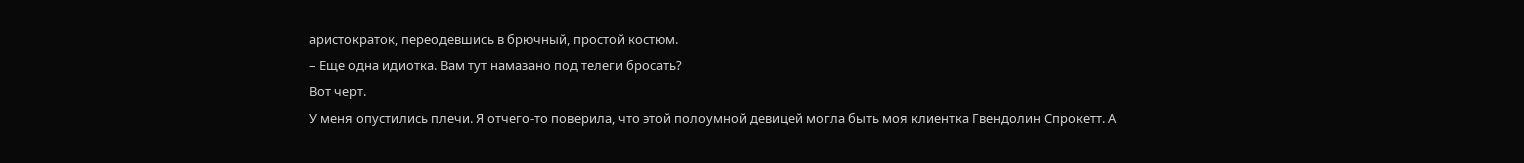аристократок, переодевшись в брючный, простой костюм.
– Еще одна идиотка. Вам тут намазано под телеги бросать?
Вот черт.
У меня опустились плечи. Я отчего-то поверила, что этой полоумной девицей могла быть моя клиентка Гвендолин Спрокетт. А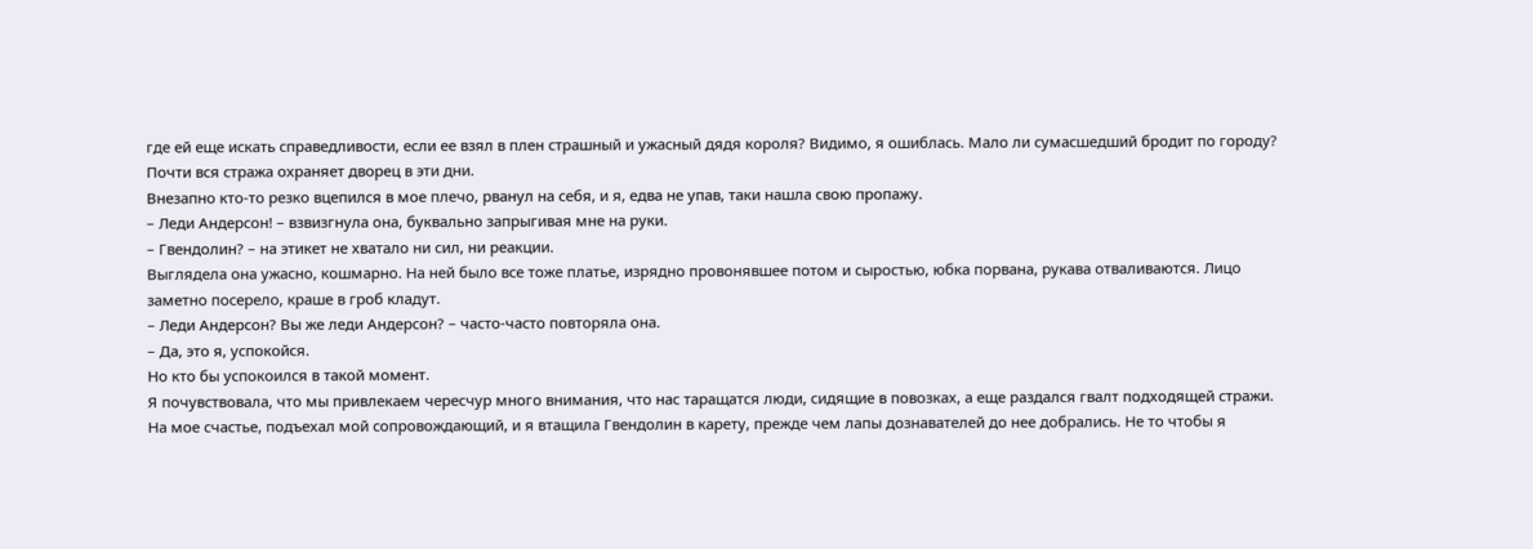где ей еще искать справедливости, если ее взял в плен страшный и ужасный дядя короля? Видимо, я ошиблась. Мало ли сумасшедший бродит по городу? Почти вся стража охраняет дворец в эти дни.
Внезапно кто-то резко вцепился в мое плечо, рванул на себя, и я, едва не упав, таки нашла свою пропажу.
– Леди Андерсон! – взвизгнула она, буквально запрыгивая мне на руки.
– Гвендолин? – на этикет не хватало ни сил, ни реакции.
Выглядела она ужасно, кошмарно. На ней было все тоже платье, изрядно провонявшее потом и сыростью, юбка порвана, рукава отваливаются. Лицо заметно посерело, краше в гроб кладут.
– Леди Андерсон? Вы же леди Андерсон? – часто-часто повторяла она.
– Да, это я, успокойся.
Но кто бы успокоился в такой момент.
Я почувствовала, что мы привлекаем чересчур много внимания, что нас таращатся люди, сидящие в повозках, а еще раздался гвалт подходящей стражи.
На мое счастье, подъехал мой сопровождающий, и я втащила Гвендолин в карету, прежде чем лапы дознавателей до нее добрались. Не то чтобы я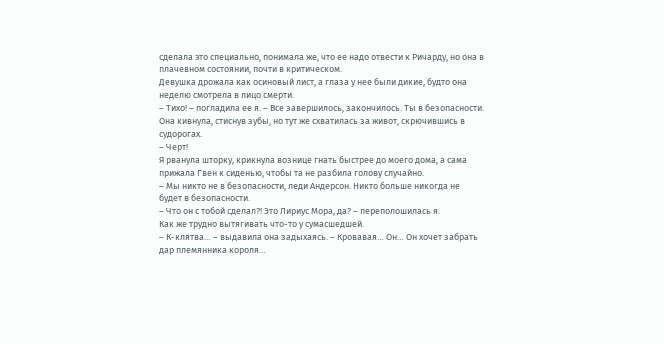сделала это специально, понимала же, что ее надо отвести к Ричарду, но она в плачевном состоянии, почти в критическом.
Девушка дрожала как осиновый лист, а глаза у нее были дикие, будто она неделю смотрела в лицо смерти.
– Тихо! – погладила ее я. – Все завершилось, закончилось. Ты в безопасности.
Она кивнула, стиснув зубы, но тут же схватилась за живот, скрючившись в судорогах.
– Черт!
Я рванула шторку, крикнула вознице гнать быстрее до моего дома, а сама прижала Гвен к сиденью, чтобы та не разбила голову случайно.
– Мы никто не в безопасности, леди Андерсон. Никто больше никогда не будет в безопасности.
– Что он с тобой сделал?! Это Лириус Мора, да? – переполошилась я.
Как же трудно вытягивать что-то у сумасшедшей.
– К-клятва… – выдавила она задыхаясь. – Кровавая… Он… Он хочет забрать дар племянника короля…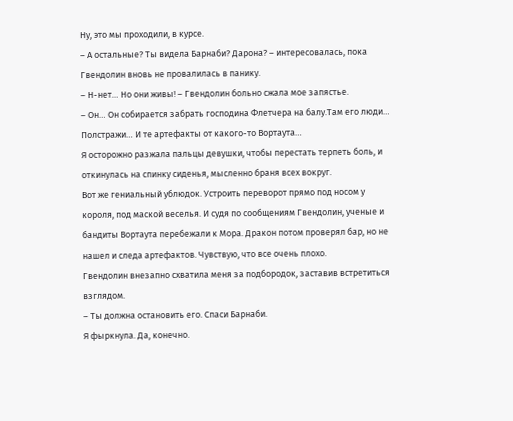Ну, это мы проходили, в курсе.
– А остальные? Ты видела Барнаби? Дарона? – интересовалась, пока Гвендолин вновь не провалилась в панику.
– Н-нет… Но они живы! – Гвендолин больно сжала мое запястье.
– Он… Он собирается забрать господина Флетчера на балу.Там его люди… Полстражи… И те артефакты от какого-то Вортаута…
Я осторожно разжала пальцы девушки, чтобы перестать терпеть боль, и откинулась на спинку сиденья, мысленно браня всех вокруг.
Вот же гениальный ублюдок. Устроить переворот прямо под носом у короля, под маской веселья. И судя по сообщениям Гвендолин, ученые и бандиты Вортаута перебежали к Мора. Дракон потом проверял бар, но не нашел и следа артефактов. Чувствую, что все очень плохо.
Гвендолин внезапно схватила меня за подбородок, заставив встретиться взглядом.
– Ты должна остановить его. Спаси Барнаби.
Я фыркнула. Да, конечно.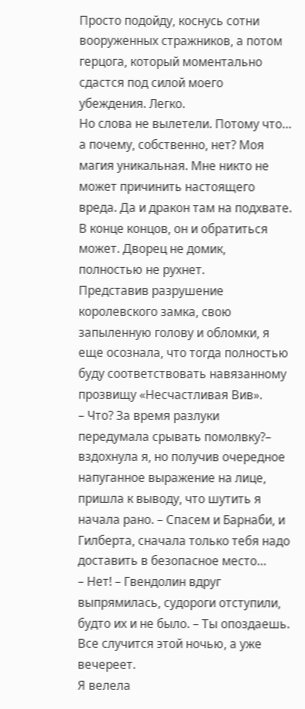Просто подойду, коснусь сотни вооруженных стражников, а потом герцога, который моментально сдастся под силой моего убеждения. Легко.
Но слова не вылетели. Потому что… а почему, собственно, нет? Моя магия уникальная. Мне никто не может причинить настоящего вреда. Да и дракон там на подхвате. В конце концов, он и обратиться может. Дворец не домик, полностью не рухнет.
Представив разрушение королевского замка, свою запыленную голову и обломки, я еще осознала, что тогда полностью буду соответствовать навязанному прозвищу «Несчастливая Вив».
– Что? За время разлуки передумала срывать помолвку?– вздохнула я, но получив очередное напуганное выражение на лице, пришла к выводу, что шутить я начала рано. – Спасем и Барнаби, и Гилберта, сначала только тебя надо доставить в безопасное место…
– Нет! – Гвендолин вдруг выпрямилась, судороги отступили, будто их и не было. – Ты опоздаешь. Все случится этой ночью, а уже вечереет.
Я велела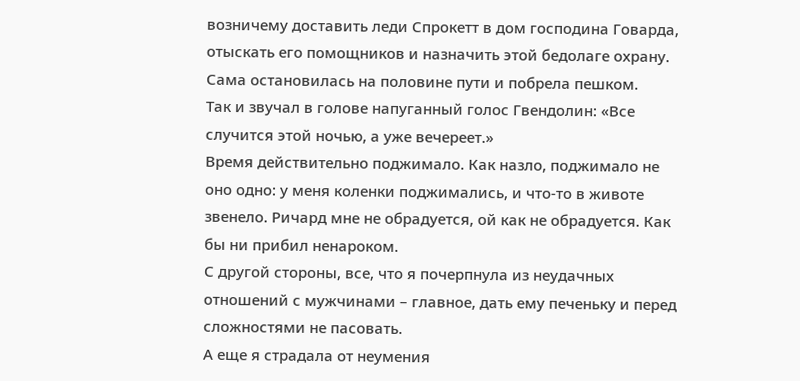возничему доставить леди Спрокетт в дом господина Говарда, отыскать его помощников и назначить этой бедолаге охрану. Сама остановилась на половине пути и побрела пешком.
Так и звучал в голове напуганный голос Гвендолин: «Все случится этой ночью, а уже вечереет.»
Время действительно поджимало. Как назло, поджимало не оно одно: у меня коленки поджимались, и что-то в животе звенело. Ричард мне не обрадуется, ой как не обрадуется. Как бы ни прибил ненароком.
С другой стороны, все, что я почерпнула из неудачных отношений с мужчинами – главное, дать ему печеньку и перед сложностями не пасовать.
А еще я страдала от неумения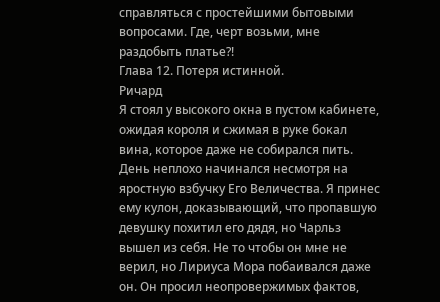справляться с простейшими бытовыми вопросами. Где, черт возьми, мне раздобыть платье?!
Глава 12. Потеря истинной.
Ричард
Я стоял у высокого окна в пустом кабинете, ожидая короля и сжимая в руке бокал вина, которое даже не собирался пить.
День неплохо начинался несмотря на яростную взбучку Его Величества. Я принес ему кулон, доказывающий, что пропавшую девушку похитил его дядя, но Чарльз вышел из себя. Не то чтобы он мне не верил, но Лириуса Мора побаивался даже он. Он просил неопровержимых фактов,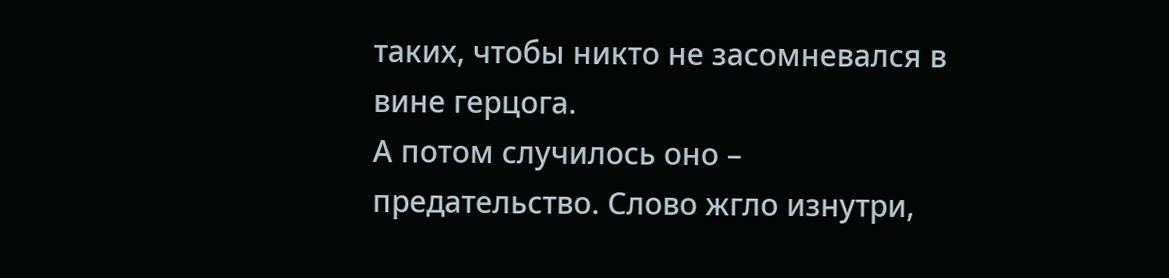таких, чтобы никто не засомневался в вине герцога.
А потом случилось оно – предательство. Слово жгло изнутри,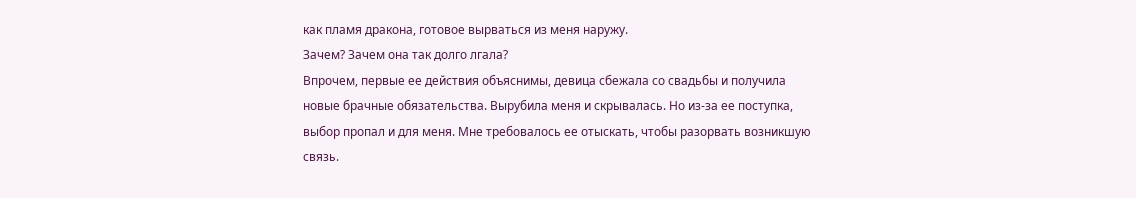как пламя дракона, готовое вырваться из меня наружу.
Зачем? Зачем она так долго лгала?
Впрочем, первые ее действия объяснимы, девица сбежала со свадьбы и получила новые брачные обязательства. Вырубила меня и скрывалась. Но из-за ее поступка, выбор пропал и для меня. Мне требовалось ее отыскать, чтобы разорвать возникшую связь.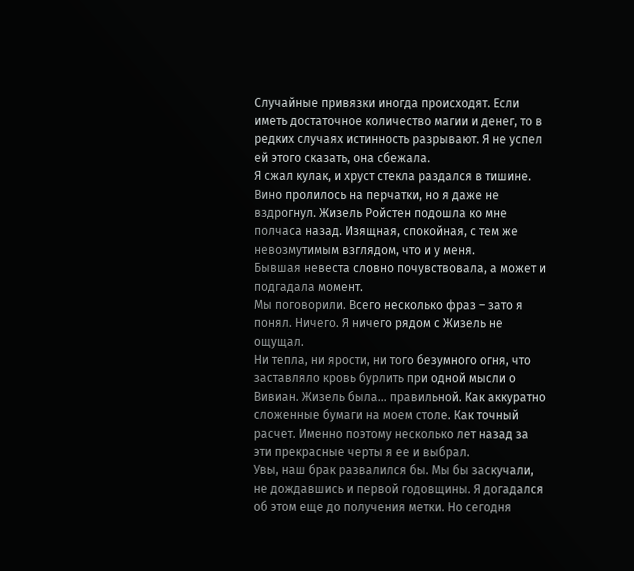Случайные привязки иногда происходят. Если иметь достаточное количество магии и денег, то в редких случаях истинность разрывают. Я не успел ей этого сказать, она сбежала.
Я сжал кулак, и хруст стекла раздался в тишине. Вино пролилось на перчатки, но я даже не вздрогнул. Жизель Ройстен подошла ко мне полчаса назад. Изящная, спокойная, с тем же невозмутимым взглядом, что и у меня.
Бывшая невеста словно почувствовала, а может и подгадала момент.
Мы поговорили. Всего несколько фраз – зато я понял. Ничего. Я ничего рядом с Жизель не ощущал.
Ни тепла, ни ярости, ни того безумного огня, что заставляло кровь бурлить при одной мысли о Вивиан. Жизель была… правильной. Как аккуратно сложенные бумаги на моем столе. Как точный расчет. Именно поэтому несколько лет назад за эти прекрасные черты я ее и выбрал.
Увы, наш брак развалился бы. Мы бы заскучали, не дождавшись и первой годовщины. Я догадался об этом еще до получения метки. Но сегодня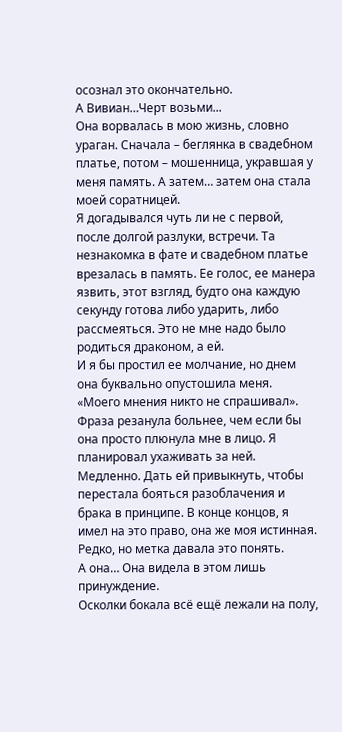осознал это окончательно.
А Вивиан…Черт возьми...
Она ворвалась в мою жизнь, словно ураган. Сначала – беглянка в свадебном платье, потом – мошенница, укравшая у меня память. А затем… затем она стала моей соратницей.
Я догадывался чуть ли не с первой, после долгой разлуки, встречи. Та незнакомка в фате и свадебном платье врезалась в память. Ее голос, ее манера язвить, этот взгляд, будто она каждую секунду готова либо ударить, либо рассмеяться. Это не мне надо было родиться драконом, а ей.
И я бы простил ее молчание, но днем она буквально опустошила меня.
«Моего мнения никто не спрашивал».
Фраза резанула больнее, чем если бы она просто плюнула мне в лицо. Я планировал ухаживать за ней. Медленно. Дать ей привыкнуть, чтобы перестала бояться разоблачения и брака в принципе. В конце концов, я имел на это право, она же моя истинная. Редко, но метка давала это понять.
А она… Она видела в этом лишь принуждение.
Осколки бокала всё ещё лежали на полу,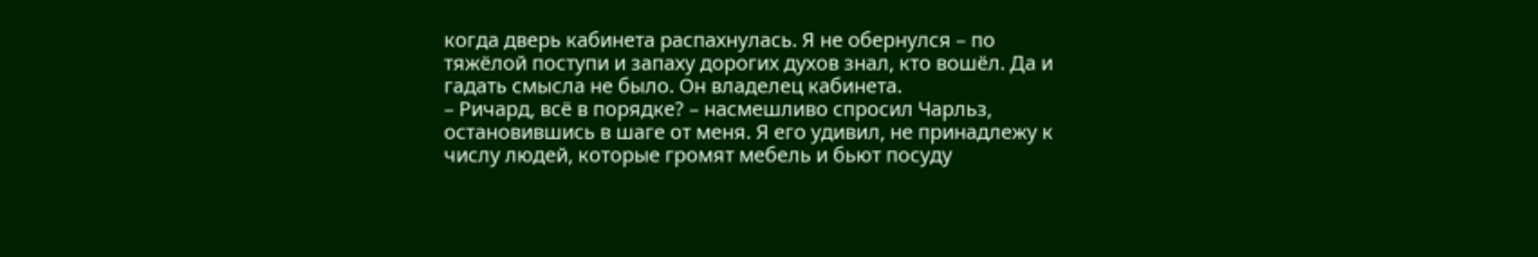когда дверь кабинета распахнулась. Я не обернулся – по тяжёлой поступи и запаху дорогих духов знал, кто вошёл. Да и гадать смысла не было. Он владелец кабинета.
– Ричард, всё в порядке? – насмешливо спросил Чарльз, остановившись в шаге от меня. Я его удивил, не принадлежу к числу людей, которые громят мебель и бьют посуду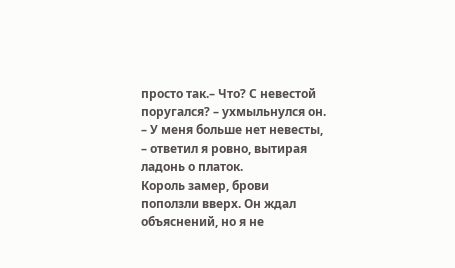просто так.– Что? С невестой поругался? – ухмыльнулся он.
– У меня больше нет невесты, – ответил я ровно, вытирая ладонь о платок.
Король замер, брови поползли вверх. Он ждал объяснений, но я не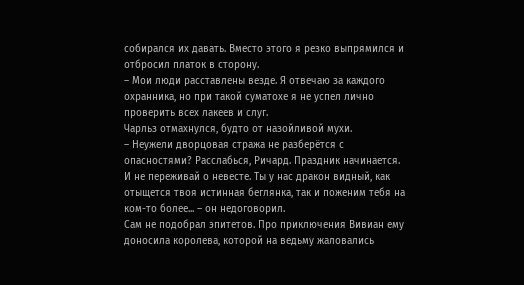собирался их давать. Вместо этого я резко выпрямился и отбросил платок в сторону.
– Мои люди расставлены везде. Я отвечаю за каждого охранника, но при такой суматохе я не успел лично проверить всех лакеев и слуг.
Чарльз отмахнулся, будто от назойливой мухи.
– Неужели дворцовая стража не разберётся с опасностями? Расслабься, Ричард. Праздник начинается. И не переживай о невесте. Ты у нас дракон видный, как отыщется твоя истинная беглянка, так и поженим тебя на ком-то более... – он недоговорил.
Сам не подобрал эпитетов. Про приключения Вивиан ему доносила королева, которой на ведьму жаловались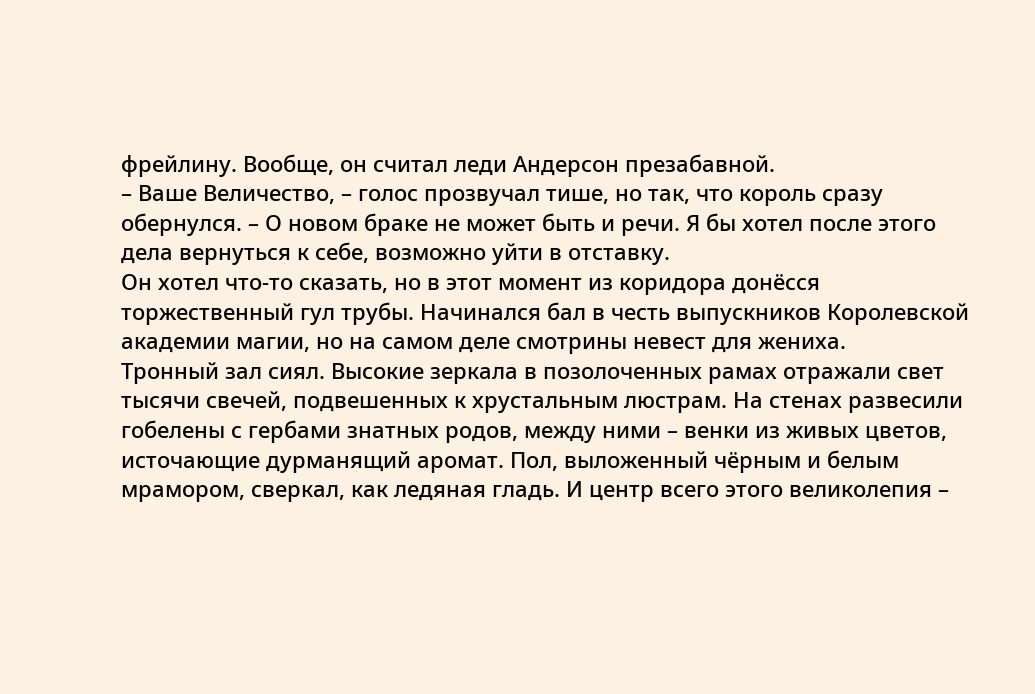фрейлину. Вообще, он считал леди Андерсон презабавной.
– Ваше Величество, – голос прозвучал тише, но так, что король сразу обернулся. – О новом браке не может быть и речи. Я бы хотел после этого дела вернуться к себе, возможно уйти в отставку.
Он хотел что-то сказать, но в этот момент из коридора донёсся торжественный гул трубы. Начинался бал в честь выпускников Королевской академии магии, но на самом деле смотрины невест для жениха.
Тронный зал сиял. Высокие зеркала в позолоченных рамах отражали свет тысячи свечей, подвешенных к хрустальным люстрам. На стенах развесили гобелены с гербами знатных родов, между ними – венки из живых цветов, источающие дурманящий аромат. Пол, выложенный чёрным и белым мрамором, сверкал, как ледяная гладь. И центр всего этого великолепия –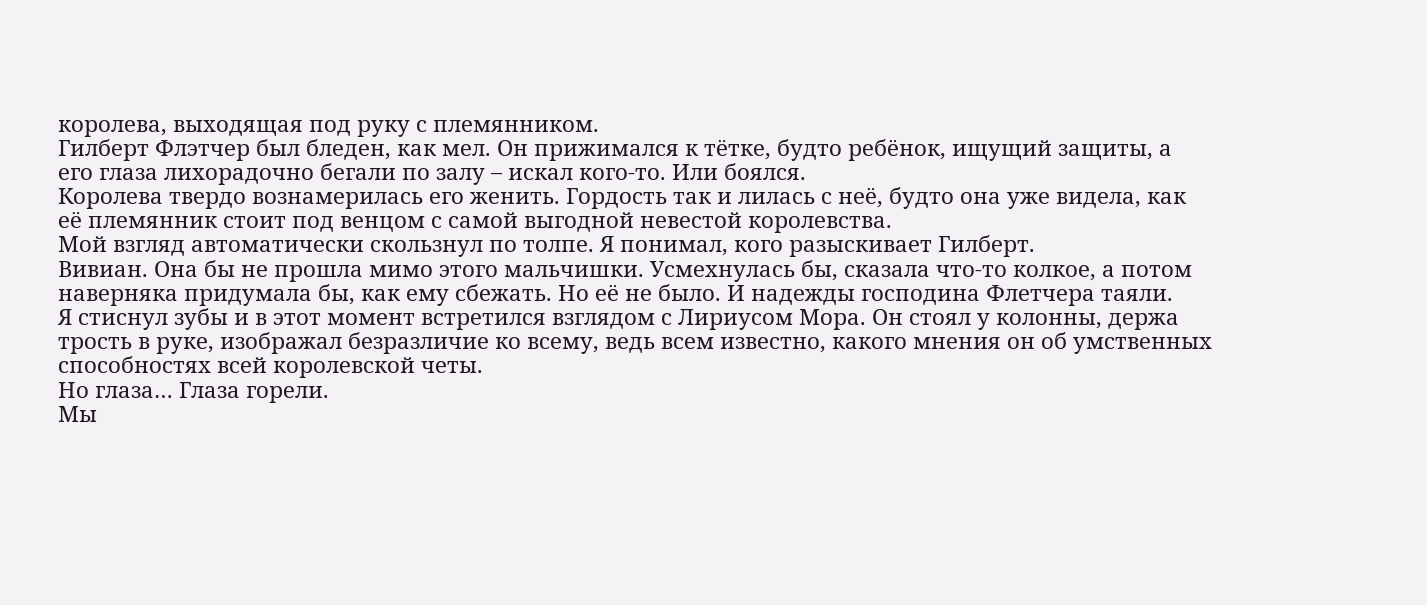королева, выходящая под руку с племянником.
Гилберт Флэтчер был бледен, как мел. Он прижимался к тётке, будто ребёнок, ищущий защиты, а его глаза лихорадочно бегали по залу – искал кого-то. Или боялся.
Королева твердо вознамерилась его женить. Гордость так и лилась с неё, будто она уже видела, как её племянник стоит под венцом с самой выгодной невестой королевства.
Мой взгляд автоматически скользнул по толпе. Я понимал, кого разыскивает Гилберт.
Вивиан. Она бы не прошла мимо этого мальчишки. Усмехнулась бы, сказала что-то колкое, а потом наверняка придумала бы, как ему сбежать. Но её не было. И надежды господина Флетчера таяли.
Я стиснул зубы и в этот момент встретился взглядом с Лириусом Мора. Он стоял у колонны, держа трость в руке, изображал безразличие ко всему, ведь всем известно, какого мнения он об умственных способностях всей королевской четы.
Но глаза… Глаза горели.
Мы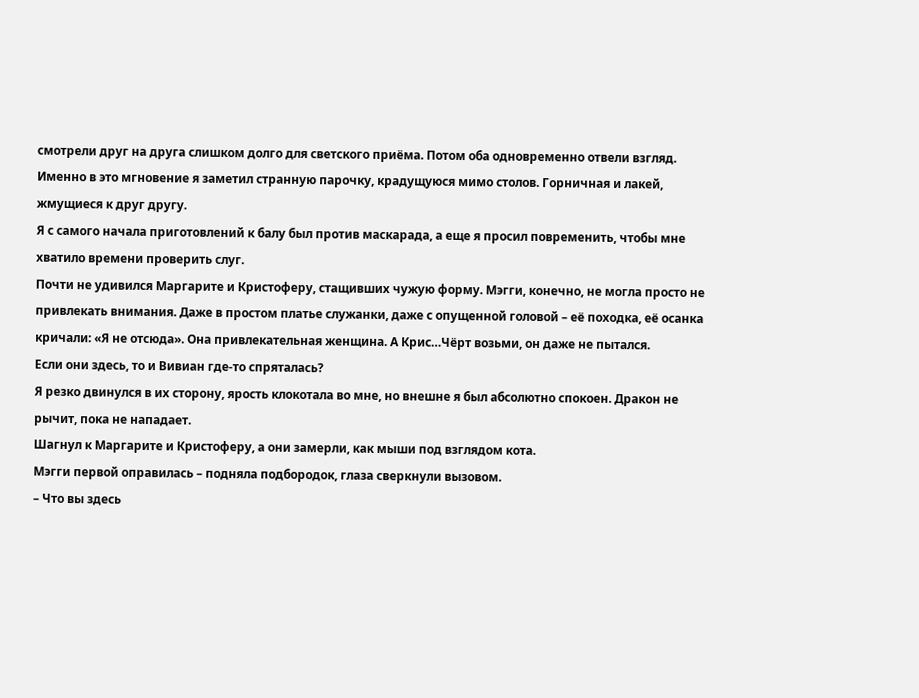смотрели друг на друга слишком долго для светского приёма. Потом оба одновременно отвели взгляд.
Именно в это мгновение я заметил странную парочку, крадущуюся мимо столов. Горничная и лакей, жмущиеся к друг другу.
Я с самого начала приготовлений к балу был против маскарада, а еще я просил повременить, чтобы мне хватило времени проверить слуг.
Почти не удивился Маргарите и Кристоферу, стащивших чужую форму. Мэгги, конечно, не могла просто не привлекать внимания. Даже в простом платье служанки, даже с опущенной головой – её походка, её осанка кричали: «Я не отсюда». Она привлекательная женщина. А Крис…Чёрт возьми, он даже не пытался.
Если они здесь, то и Вивиан где-то спряталась?
Я резко двинулся в их сторону, ярость клокотала во мне, но внешне я был абсолютно спокоен. Дракон не рычит, пока не нападает.
Шагнул к Маргарите и Кристоферу, а они замерли, как мыши под взглядом кота.
Мэгги первой оправилась – подняла подбородок, глаза сверкнули вызовом.
– Что вы здесь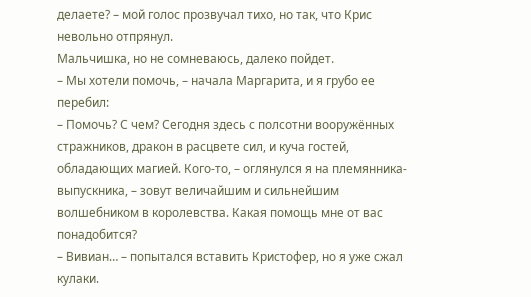делаете? – мой голос прозвучал тихо, но так, что Крис невольно отпрянул.
Мальчишка, но не сомневаюсь, далеко пойдет.
– Мы хотели помочь, – начала Маргарита, и я грубо ее перебил:
– Помочь? С чем? Сегодня здесь с полсотни вооружённых стражников, дракон в расцвете сил, и куча гостей, обладающих магией. Кого-то, – оглянулся я на племянника-выпускника, – зовут величайшим и сильнейшим волшебником в королевства. Какая помощь мне от вас понадобится?
– Вивиан… – попытался вставить Кристофер, но я уже сжал кулаки.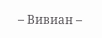– Вивиан –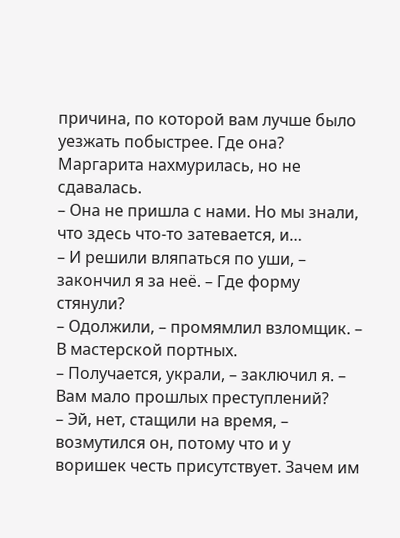причина, по которой вам лучше было уезжать побыстрее. Где она?
Маргарита нахмурилась, но не сдавалась.
– Она не пришла с нами. Но мы знали, что здесь что-то затевается, и…
– И решили вляпаться по уши, – закончил я за неё. – Где форму стянули?
– Одолжили, – промямлил взломщик. – В мастерской портных.
– Получается, украли, – заключил я. – Вам мало прошлых преступлений?
– Эй, нет, стащили на время, – возмутился он, потому что и у воришек честь присутствует. Зачем им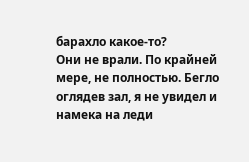барахло какое-то?
Они не врали. По крайней мере, не полностью. Бегло оглядев зал, я не увидел и намека на леди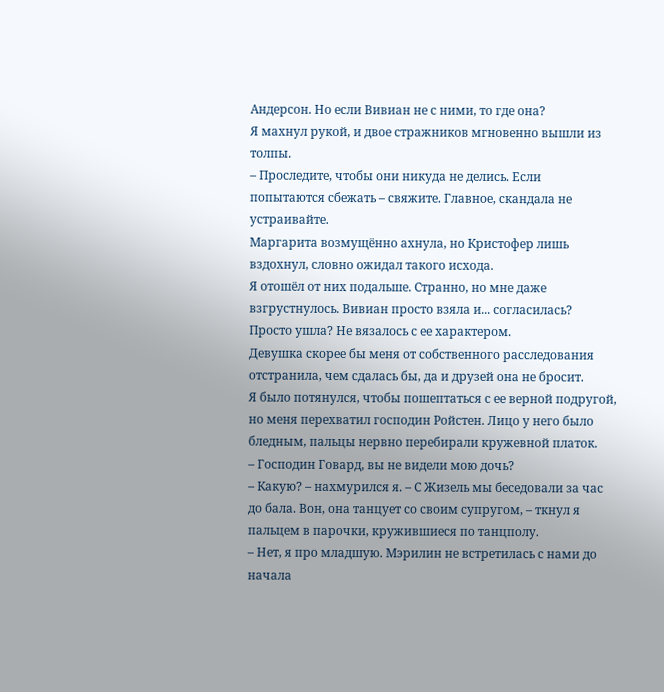Андерсон. Но если Вивиан не с ними, то где она?
Я махнул рукой, и двое стражников мгновенно вышли из толпы.
– Проследите, чтобы они никуда не делись. Если попытаются сбежать – свяжите. Главное, скандала не устраивайте.
Маргарита возмущённо ахнула, но Кристофер лишь вздохнул, словно ожидал такого исхода.
Я отошёл от них подальше. Странно, но мне даже взгрустнулось. Вивиан просто взяла и... согласилась? Просто ушла? Не вязалось с ее характером.
Девушка скорее бы меня от собственного расследования отстранила, чем сдалась бы, да и друзей она не бросит.
Я было потянулся, чтобы пошептаться с ее верной подругой, но меня перехватил господин Ройстен. Лицо у него было бледным, пальцы нервно перебирали кружевной платок.
– Господин Говард, вы не видели мою дочь?
– Какую? – нахмурился я. – С Жизель мы беседовали за час до бала. Вон, она танцует со своим супругом, – ткнул я пальцем в парочки, кружившиеся по танцполу.
– Нет, я про младшую. Мэрилин не встретилась с нами до начала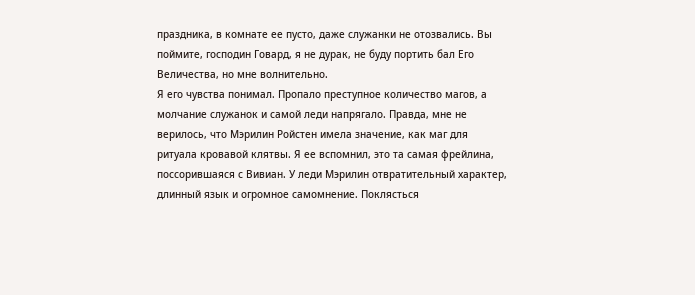праздника, в комнате ее пусто, даже служанки не отозвались. Вы поймите, господин Говард, я не дурак, не буду портить бал Его Величества, но мне волнительно.
Я его чувства понимал. Пропало преступное количество магов, а молчание служанок и самой леди напрягало. Правда, мне не верилось, что Мэрилин Ройстен имела значение, как маг для ритуала кровавой клятвы. Я ее вспомнил, это та самая фрейлина, поссорившаяся с Вивиан. У леди Мэрилин отвратительный характер, длинный язык и огромное самомнение. Поклясться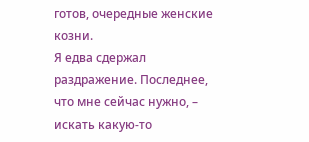готов, очередные женские козни.
Я едва сдержал раздражение. Последнее, что мне сейчас нужно, – искать какую-то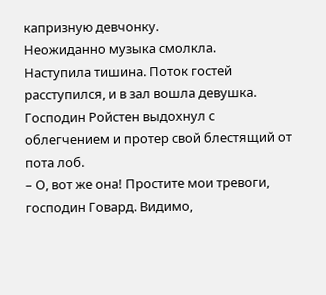капризную девчонку.
Неожиданно музыка смолкла.
Наступила тишина. Поток гостей расступился, и в зал вошла девушка.
Господин Ройстен выдохнул с облегчением и протер свой блестящий от пота лоб.
– О, вот же она! Простите мои тревоги, господин Говард. Видимо,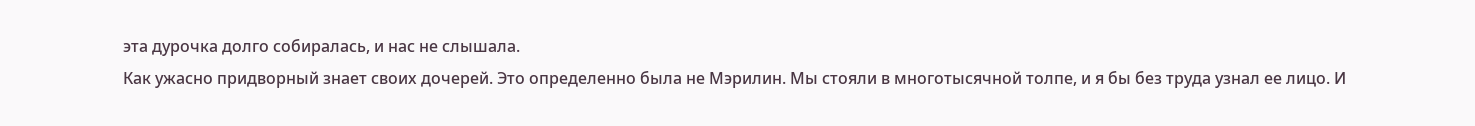эта дурочка долго собиралась, и нас не слышала.
Как ужасно придворный знает своих дочерей. Это определенно была не Мэрилин. Мы стояли в многотысячной толпе, и я бы без труда узнал ее лицо. И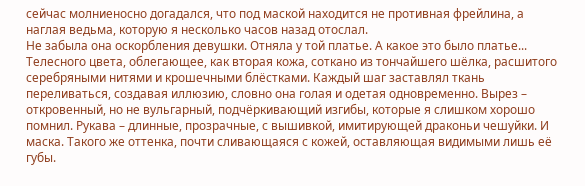сейчас молниеносно догадался, что под маской находится не противная фрейлина, а наглая ведьма, которую я несколько часов назад отослал.
Не забыла она оскорбления девушки. Отняла у той платье. А какое это было платье...
Телесного цвета, облегающее, как вторая кожа, соткано из тончайшего шёлка, расшитого серебряными нитями и крошечными блёстками. Каждый шаг заставлял ткань переливаться, создавая иллюзию, словно она голая и одетая одновременно. Вырез – откровенный, но не вульгарный, подчёркивающий изгибы, которые я слишком хорошо помнил. Рукава – длинные, прозрачные, с вышивкой, имитирующей драконьи чешуйки. И маска. Такого же оттенка, почти сливающаяся с кожей, оставляющая видимыми лишь её губы.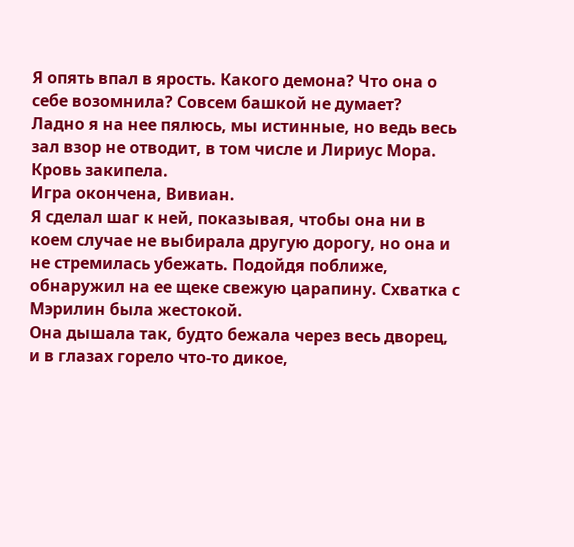Я опять впал в ярость. Какого демона? Что она о себе возомнила? Совсем башкой не думает?
Ладно я на нее пялюсь, мы истинные, но ведь весь зал взор не отводит, в том числе и Лириус Мора. Кровь закипела.
Игра окончена, Вивиан.
Я сделал шаг к ней, показывая, чтобы она ни в коем случае не выбирала другую дорогу, но она и не стремилась убежать. Подойдя поближе, обнаружил на ее щеке свежую царапину. Схватка с Мэрилин была жестокой.
Она дышала так, будто бежала через весь дворец, и в глазах горело что-то дикое,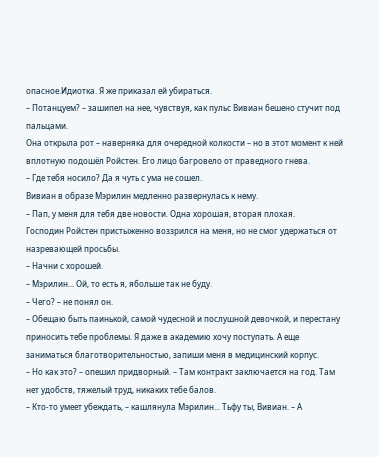опасное.Идиотка. Я же приказал ей убираться.
– Потанцуем? – зашипел на нее, чувствуя, как пульс Вивиан бешено стучит под пальцами.
Она открыла рот – наверняка для очередной колкости – но в этот момент к ней вплотную подошёл Ройстен. Его лицо багровело от праведного гнева.
– Где тебя носило? Да я чуть с ума не сошел.
Вивиан в образе Мэрилин медленно развернулась к нему.
– Пап, у меня для тебя две новости. Одна хорошая, вторая плохая.
Господин Ройстен пристыженно воззрился на меня, но не смог удержаться от назревающей просьбы.
– Начни с хорошей.
– Мэрилин... Ой, то есть я, ябольше так не буду.
– Чего? – не понял он.
– Обещаю быть паинькой, самой чудесной и послушной девочкой, и перестану приносить тебе проблемы. Я даже в академию хочу поступать. А еще заниматься благотворительностью, запиши меня в медицинский корпус.
– Но как это? – опешил придворный. – Там контракт заключается на год. Там нет удобств, тяжелый труд, никаких тебе балов.
– Кто-то умеет убеждать, – кашлянула Мэрилин... Тьфу ты, Вивиан. – А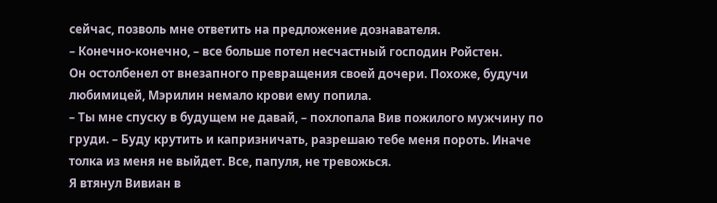сейчас, позволь мне ответить на предложение дознавателя.
– Конечно-конечно, – все больше потел несчастный господин Ройстен.
Он остолбенел от внезапного превращения своей дочери. Похоже, будучи любимицей, Мэрилин немало крови ему попила.
– Ты мне спуску в будущем не давай, – похлопала Вив пожилого мужчину по груди. – Буду крутить и капризничать, разрешаю тебе меня пороть. Иначе толка из меня не выйдет. Все, папуля, не тревожься.
Я втянул Вивиан в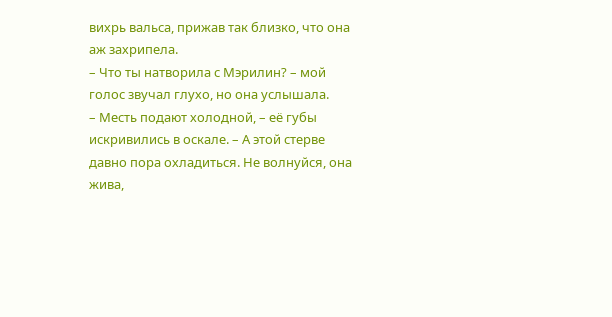вихрь вальса, прижав так близко, что она аж захрипела.
– Что ты натворила с Мэрилин? – мой голос звучал глухо, но она услышала.
– Месть подают холодной, – её губы искривились в оскале. – А этой стерве давно пора охладиться. Не волнуйся, она жива,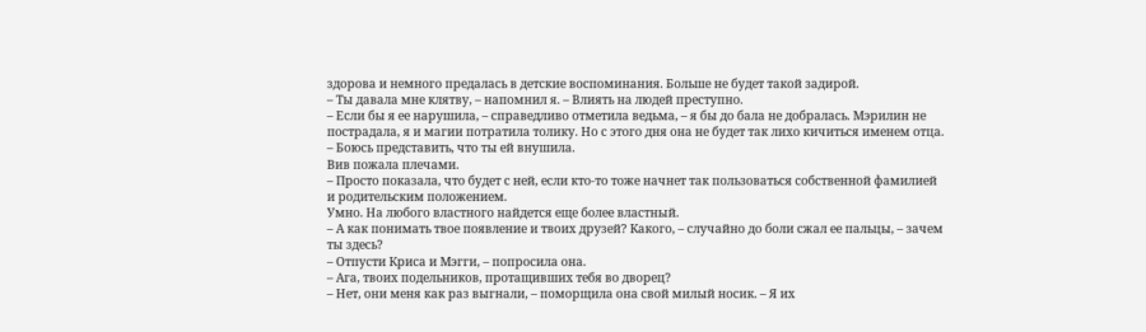здорова и немного предалась в детские воспоминания. Больше не будет такой задирой.
– Ты давала мне клятву, – напомнил я. – Влиять на людей преступно.
– Если бы я ее нарушила, – справедливо отметила ведьма, – я бы до бала не добралась. Мэрилин не пострадала, я и магии потратила толику. Но с этого дня она не будет так лихо кичиться именем отца.
– Боюсь представить, что ты ей внушила.
Вив пожала плечами.
– Просто показала, что будет с ней, если кто-то тоже начнет так пользоваться собственной фамилией и родительским положением.
Умно. На любого властного найдется еще более властный.
– А как понимать твое появление и твоих друзей? Какого, – случайно до боли сжал ее пальцы, – зачем ты здесь?
– Отпусти Криса и Мэгги, – попросила она.
– Ага, твоих подельников, протащивших тебя во дворец?
– Нет, они меня как раз выгнали, – поморщила она свой милый носик. – Я их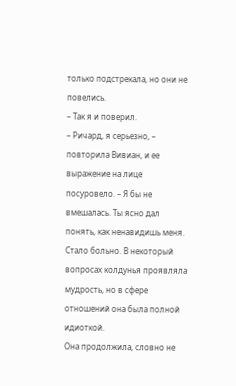только подстрекала, но они не повелись.
– Так я и поверил.
– Ричард, я серьезно, – повторила Вивиан, и ее выражение на лице посуровело. – Я бы не вмешалась. Ты ясно дал понять, как ненавидишь меня.
Стало больно. В некоторый вопросах колдунья проявляла мудрость, но в сфере отношений она была полной идиоткой.
Она продолжила, словно не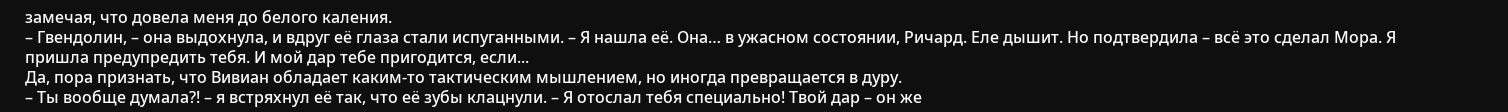замечая, что довела меня до белого каления.
– Гвендолин, – она выдохнула, и вдруг её глаза стали испуганными. – Я нашла её. Она… в ужасном состоянии, Ричард. Еле дышит. Но подтвердила – всё это сделал Мора. Я пришла предупредить тебя. И мой дар тебе пригодится, если...
Да, пора признать, что Вивиан обладает каким-то тактическим мышлением, но иногда превращается в дуру.
– Ты вообще думала?! – я встряхнул её так, что её зубы клацнули. – Я отослал тебя специально! Твой дар – он же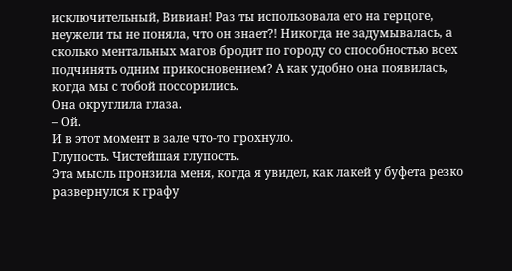исключительный, Вивиан! Раз ты использовала его на герцоге, неужели ты не поняла, что он знает?! Никогда не задумывалась, а сколько ментальных магов бродит по городу со способностью всех подчинять одним прикосновением? А как удобно она появилась, когда мы с тобой поссорились.
Она округлила глаза.
– Ой.
И в этот момент в зале что-то грохнуло.
Глупость. Чистейшая глупость.
Эта мысль пронзила меня, когда я увидел, как лакей у буфета резко развернулся к графу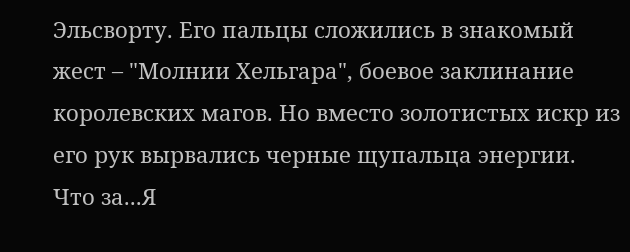Эльсворту. Его пальцы сложились в знакомый жест – "Молнии Хельгара", боевое заклинание королевских магов. Но вместо золотистых искр из его рук вырвались черные щупальца энергии.
Что за...Я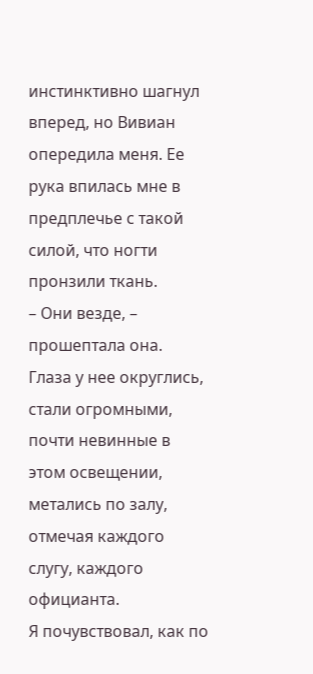инстинктивно шагнул вперед, но Вивиан опередила меня. Ее рука впилась мне в предплечье с такой силой, что ногти пронзили ткань.
– Они везде, – прошептала она.
Глаза у нее округлись, стали огромными, почти невинные в этом освещении, метались по залу, отмечая каждого слугу, каждого официанта.
Я почувствовал, как по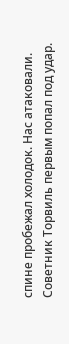спине пробежал холодок. Нас атаковали.
Советник Торвиль первым попал под удар.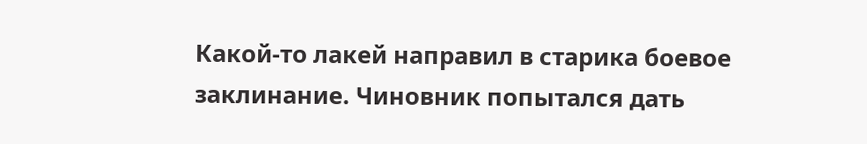Какой-то лакей направил в старика боевое заклинание. Чиновник попытался дать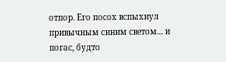отпор. Его посох вспыхнул привычным синим светом... и погас, будто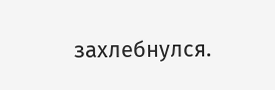захлебнулся.